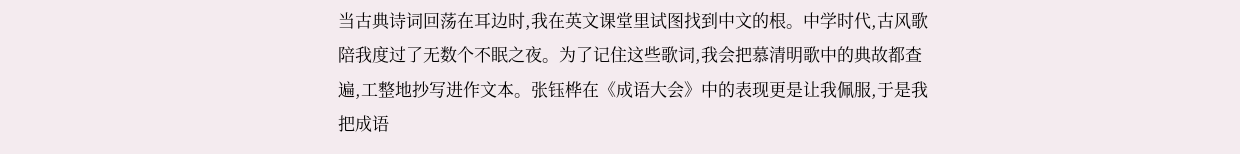当古典诗词回荡在耳边时,我在英文课堂里试图找到中文的根。中学时代,古风歌陪我度过了无数个不眠之夜。为了记住这些歌词,我会把慕清明歌中的典故都查遍,工整地抄写进作文本。张钰桦在《成语大会》中的表现更是让我佩服,于是我把成语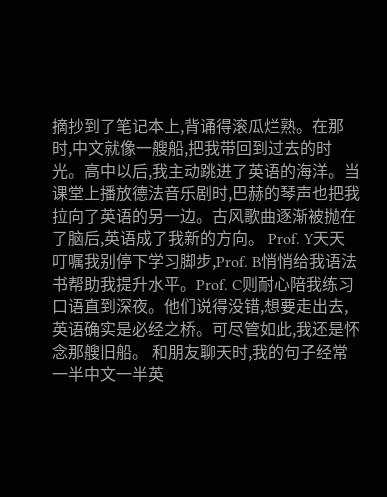摘抄到了笔记本上,背诵得滚瓜烂熟。在那时,中文就像一艘船,把我带回到过去的时光。高中以后,我主动跳进了英语的海洋。当课堂上播放德法音乐剧时,巴赫的琴声也把我拉向了英语的另一边。古风歌曲逐渐被抛在了脑后,英语成了我新的方向。 Prof. Y天天叮嘱我别停下学习脚步,Prof. B悄悄给我语法书帮助我提升水平。Prof. C则耐心陪我练习口语直到深夜。他们说得没错,想要走出去,英语确实是必经之桥。可尽管如此,我还是怀念那艘旧船。 和朋友聊天时,我的句子经常一半中文一半英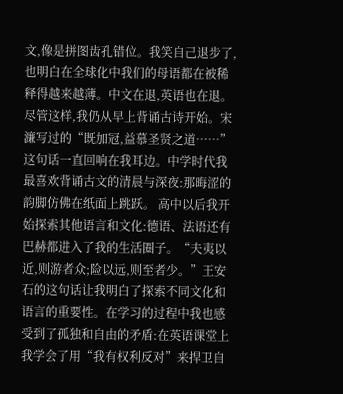文,像是拼图齿孔错位。我笑自己退步了,也明白在全球化中我们的母语都在被稀释得越来越薄。中文在退,英语也在退。尽管这样,我仍从早上背诵古诗开始。宋濂写过的“既加冠,益慕圣贤之道……”这句话一直回响在我耳边。中学时代我最喜欢背诵古文的清晨与深夜:那晦涩的韵脚仿佛在纸面上跳跃。 高中以后我开始探索其他语言和文化:德语、法语还有巴赫都进入了我的生活圈子。“夫夷以近,则游者众;险以远,则至者少。”王安石的这句话让我明白了探索不同文化和语言的重要性。在学习的过程中我也感受到了孤独和自由的矛盾:在英语课堂上我学会了用“我有权利反对”来捍卫自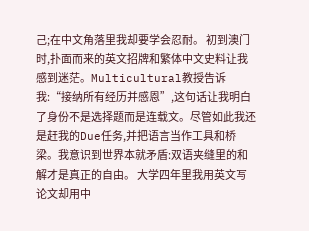己;在中文角落里我却要学会忍耐。 初到澳门时,扑面而来的英文招牌和繁体中文史料让我感到迷茫。Multicultural教授告诉我:“接纳所有经历并感恩”,这句话让我明白了身份不是选择题而是连载文。尽管如此我还是赶我的Due任务,并把语言当作工具和桥梁。我意识到世界本就矛盾:双语夹缝里的和解才是真正的自由。 大学四年里我用英文写论文却用中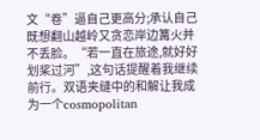文“卷”逼自己更高分;承认自己既想翻山越岭又贪恋岸边篝火并不丢脸。“若一直在旅途,就好好划桨过河”,这句话提醒着我继续前行。双语夹缝中的和解让我成为一个cosmopolitan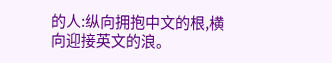的人:纵向拥抱中文的根,横向迎接英文的浪。